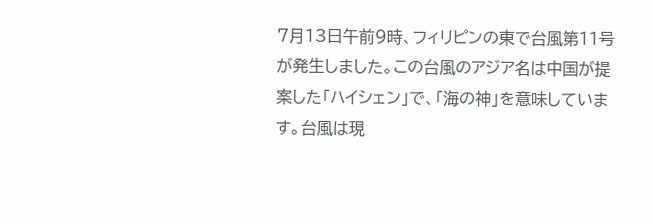7月13日午前9時、フィリピンの東で台風第11号が発生しました。この台風のアジア名は中国が提案した「ハイシェン」で、「海の神」を意味しています。台風は現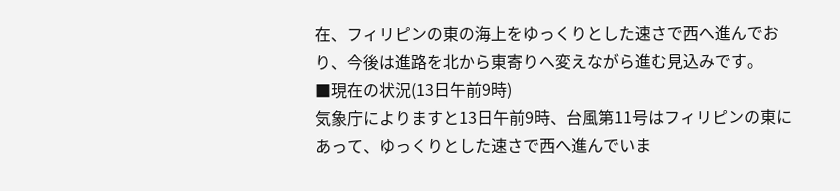在、フィリピンの東の海上をゆっくりとした速さで西へ進んでおり、今後は進路を北から東寄りへ変えながら進む見込みです。
■現在の状況(13日午前9時)
気象庁によりますと13日午前9時、台風第11号はフィリピンの東にあって、ゆっくりとした速さで西へ進んでいま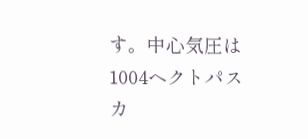す。中心気圧は1004ヘクトパスカ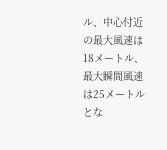ル、中心付近の最大風速は18メートル、最大瞬間風速は25メートルとな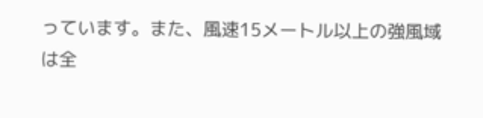っています。また、風速15メートル以上の強風域は全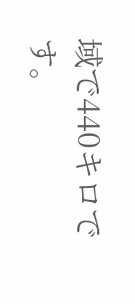域で440キロです。